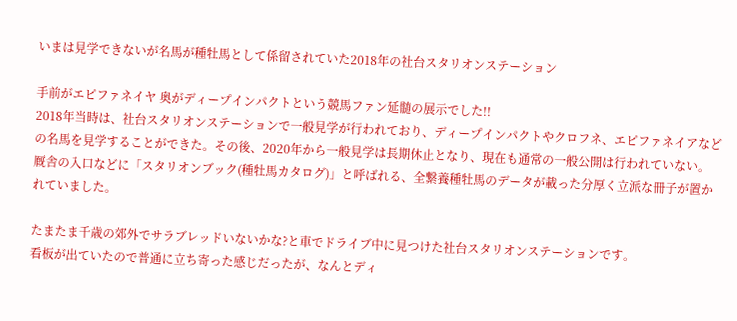いまは見学できないが名馬が種牡馬として係留されていた2018年の社台スタリオンステーション

手前がエピファネイヤ 奥がディープインパクトという競馬ファン延髄の展示でした!!
2018年当時は、社台スタリオンステーションで一般見学が行われており、ディープインパクトやクロフネ、エピファネイアなどの名馬を見学することができた。その後、2020年から一般見学は長期休止となり、現在も通常の一般公開は行われていない。
厩舎の入口などに「スタリオンブック(種牡馬カタログ)」と呼ばれる、全繋養種牡馬のデータが載った分厚く立派な冊子が置かれていました。

たまたま千歳の郊外でサラブレッドいないかな?と車でドライブ中に見つけた社台スタリオンステーションです。
看板が出ていたので普通に立ち寄った感じだったが、なんとディ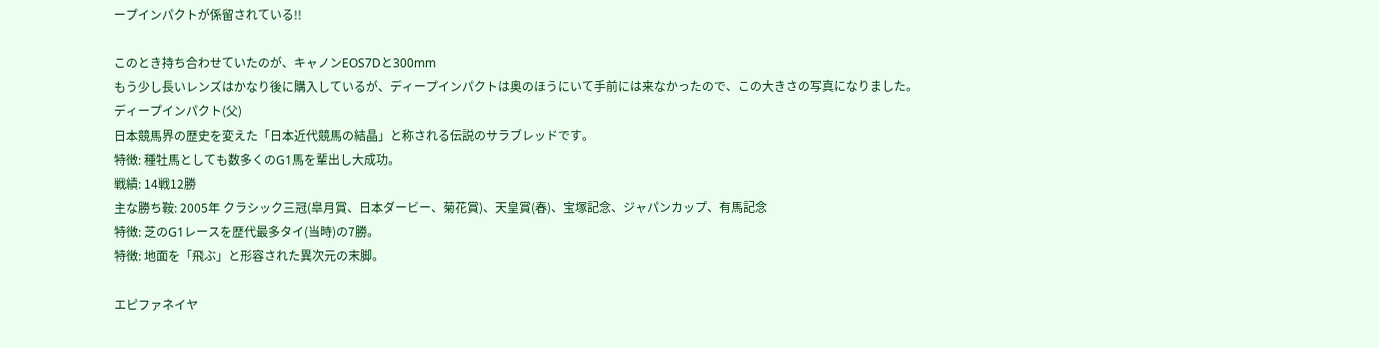ープインパクトが係留されている!!

このとき持ち合わせていたのが、キャノンEOS7Dと300mm
もう少し長いレンズはかなり後に購入しているが、ディープインパクトは奥のほうにいて手前には来なかったので、この大きさの写真になりました。
ディープインパクト(父)
日本競馬界の歴史を変えた「日本近代競馬の結晶」と称される伝説のサラブレッドです。
特徴: 種牡馬としても数多くのG1馬を輩出し大成功。
戦績: 14戦12勝
主な勝ち鞍: 2005年 クラシック三冠(皐月賞、日本ダービー、菊花賞)、天皇賞(春)、宝塚記念、ジャパンカップ、有馬記念
特徴: 芝のG1レースを歴代最多タイ(当時)の7勝。
特徴: 地面を「飛ぶ」と形容された異次元の末脚。

エピファネイヤ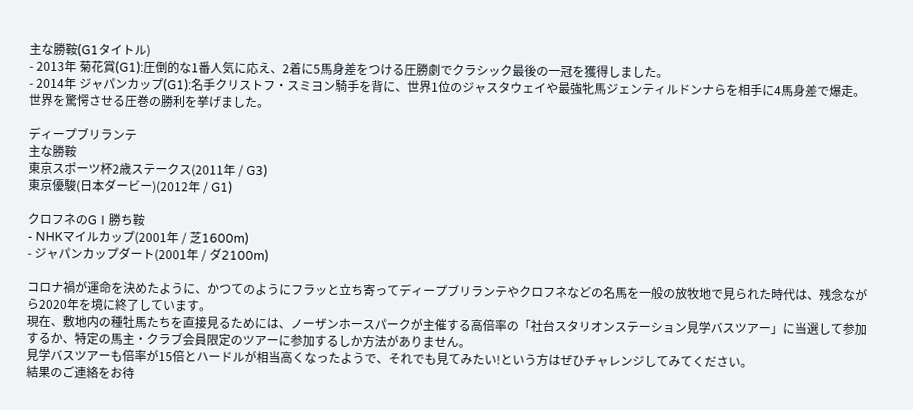主な勝鞍(G1タイトル)
- 2013年 菊花賞(G1):圧倒的な1番人気に応え、2着に5馬身差をつける圧勝劇でクラシック最後の一冠を獲得しました。
- 2014年 ジャパンカップ(G1):名手クリストフ・スミヨン騎手を背に、世界1位のジャスタウェイや最強牝馬ジェンティルドンナらを相手に4馬身差で爆走。世界を驚愕させる圧巻の勝利を挙げました。

ディープブリランテ
主な勝鞍
東京スポーツ杯2歳ステークス(2011年 / G3)
東京優駿(日本ダービー)(2012年 / G1)

クロフネのGⅠ勝ち鞍
- NHKマイルカップ(2001年 / 芝1600m)
- ジャパンカップダート(2001年 / ダ2100m)

コロナ禍が運命を決めたように、かつてのようにフラッと立ち寄ってディープブリランテやクロフネなどの名馬を一般の放牧地で見られた時代は、残念ながら2020年を境に終了しています。
現在、敷地内の種牡馬たちを直接見るためには、ノーザンホースパークが主催する高倍率の「社台スタリオンステーション見学バスツアー」に当選して参加するか、特定の馬主・クラブ会員限定のツアーに参加するしか方法がありません。
見学バスツアーも倍率が15倍とハードルが相当高くなったようで、それでも見てみたい!という方はぜひチャレンジしてみてください。
結果のご連絡をお待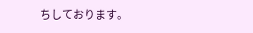ちしております。